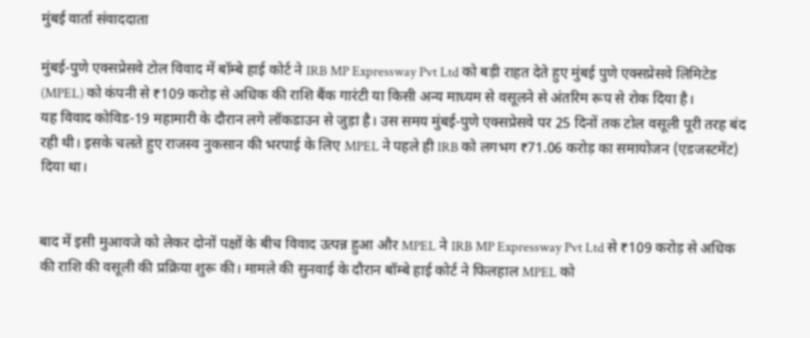मुंबई वार्ता संवाददाता

मुंबई-पुणे एक्सप्रेसवे टोल विवाद में बॉम्बे हाई कोर्ट ने IRB MP Expressway Pvt Ltd को बड़ी राहत देते हुए मुंबई पुणे एक्सप्रेसवे लिमिटेड (MPEL) को कंपनी से ₹109 करोड़ से अधिक की राशि बैंक गारंटी या किसी अन्य माध्यम से वसूलने से अंतरिम रूप से रोक दिया है।
यह विवाद कोविड-19 महामारी के दौरान लगे लॉकडाउन से जुड़ा है। उस समय मुंबई-पुणे एक्सप्रेसवे पर 25 दिनों तक टोल वसूली पूरी तरह बंद रही थी। इसके चलते हुए राजस्व नुकसान की भरपाई के लिए MPEL ने पहले ही IRB को लगभग ₹71.06 करोड़ का समायोजन (एडजस्टमेंट) दिया था।


बाद में इसी मुआवजे को लेकर दोनों पक्षों के बीच विवाद उत्पन्न हुआ और MPEL ने IRB MP Expressway Pvt Ltd से ₹109 करोड़ से अधिक की राशि की वसूली की प्रक्रिया शुरू की। मामले की सुनवाई के दौरान बॉम्बे हाई कोर्ट ने फिलहाल MPEL को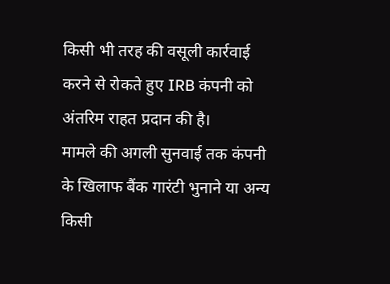किसी भी तरह की वसूली कार्रवाई करने से रोकते हुए IRB कंपनी को अंतरिम राहत प्रदान की है।
मामले की अगली सुनवाई तक कंपनी के खिलाफ बैंक गारंटी भुनाने या अन्य किसी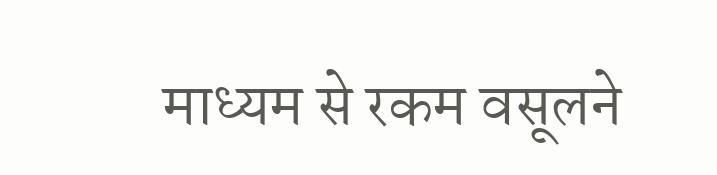माध्यम से रकम वसूलने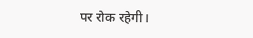पर रोक रहेगी।